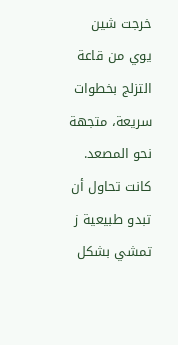خرجت شين يوي من قاعة التزلج بخطوات سريعة، متجهة نحو المصعد. كانت تحاول أن تبدو طبيعية ز تمشي بشكل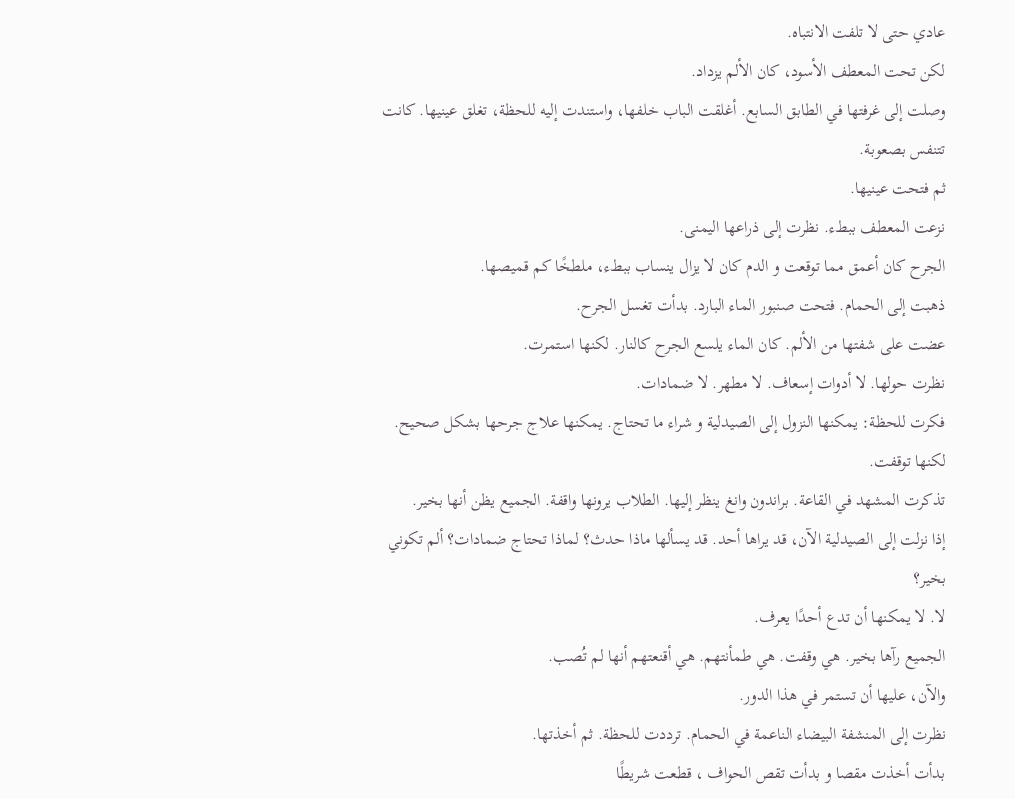عادي حتى لا تلفت الانتباه.
لكن تحت المعطف الأسود، كان الألم يزداد.
وصلت إلى غرفتها في الطابق السابع. أغلقت الباب خلفها، واستندت إليه للحظة، تغلق عينيها. كانت تتنفس بصعوبة.
ثم فتحت عينيها.
نزعت المعطف ببطء. نظرت إلى ذراعها اليمنى.
الجرح كان أعمق مما توقعت و الدم كان لا يزال ينساب ببطء، ملطخًا كم قميصها.
ذهبت إلى الحمام. فتحت صنبور الماء البارد. بدأت تغسل الجرح.
عضت على شفتها من الألم. كان الماء يلسع الجرح كالنار. لكنها استمرت.
نظرت حولها. لا أدوات إسعاف. لا مطهر. لا ضمادات.
فكرت للحظة: يمكنها النزول إلى الصيدلية و شراء ما تحتاج. يمكنها علاج جرحها بشكل صحيح.
لكنها توقفت.
تذكرت المشهد في القاعة. براندون وانغ ينظر إليها. الطلاب يرونها واقفة. الجميع يظن أنها بخير.
إذا نزلت إلى الصيدلية الآن، قد يراها أحد. قد يسألها ماذا حدث؟ لماذا تحتاج ضمادات؟ ألم تكوني بخير؟
لا. لا يمكنها أن تدع أحدًا يعرف.
الجميع رآها بخير. هي وقفت. هي طمأنتهم. هي أقنعتهم أنها لم تُصب.
والآن، عليها أن تستمر في هذا الدور.
نظرت إلى المنشفة البيضاء الناعمة في الحمام. ترددت للحظة. ثم أخذتها.
بدأت أخذت مقصا و بدأت تقص الحواف ، قطعت شريطًا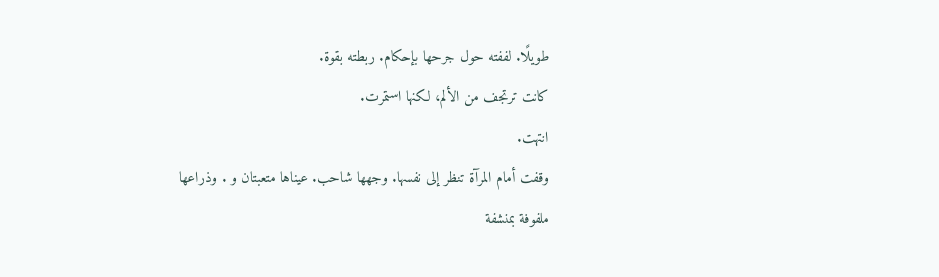طويلًا. لففته حول جرحها بإحكام. ربطته بقوة.
كانت ترتجف من الألم، لكنها استمرت.
انتهت.
وقفت أمام المرآة تنظر إلى نفسها. وجهها شاحب. عيناها متعبتان و . وذراعها ملفوفة بمنشفة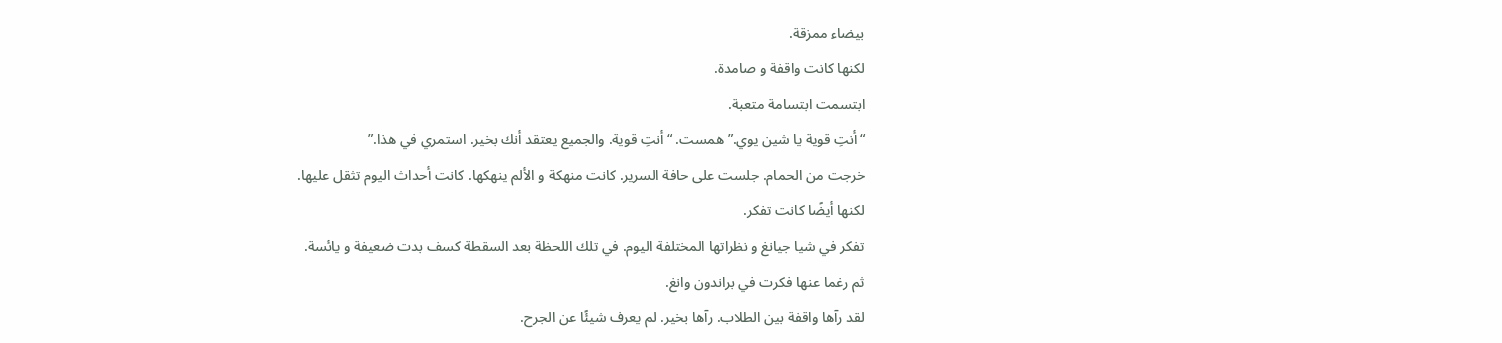بيضاء ممزقة.
لكنها كانت واقفة و صامدة.
ابتسمت ابتسامة متعبة.
“أنتِ قوية يا شين يوي.” همست. “أنتِ قوية. والجميع يعتقد أنك بخير. استمري في هذا.”
خرجت من الحمام. جلست على حافة السرير. كانت منهكة و الألم ينهكها. كانت أحداث اليوم تثقل عليها.
لكنها أيضًا كانت تفكر.
تفكر في شيا جيانغ و نظراتها المختلفة اليوم. في تلك اللحظة بعد السقطة كسف بدت ضعيفة و يائسة.
ثم رغما عنها فكرت في براندون وانغ.
لقد رآها واقفة بين الطلاب. رآها بخير. لم يعرف شيئًا عن الجرح.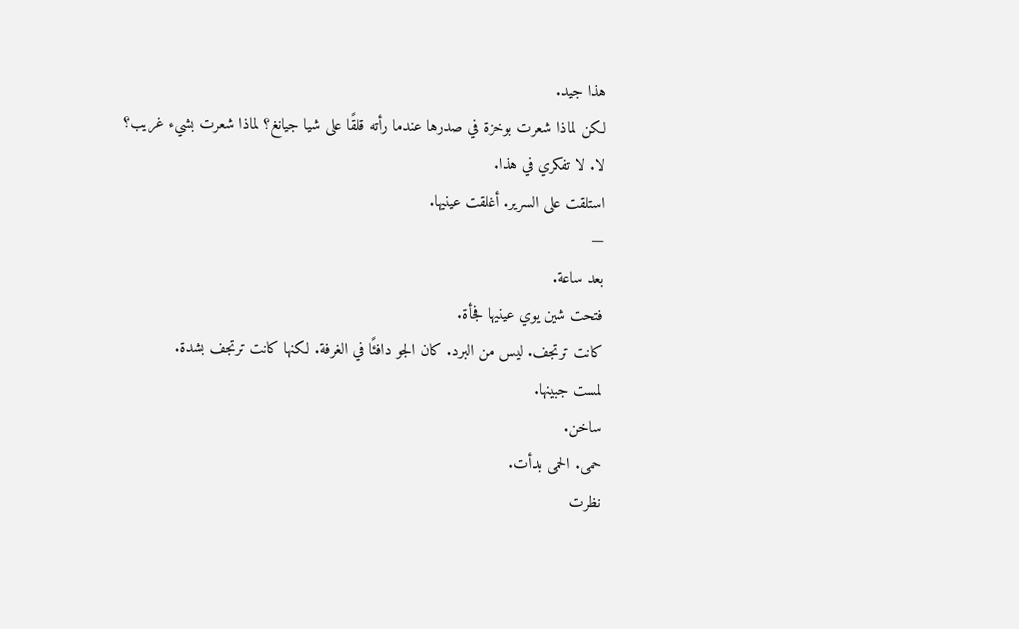هذا جيد.
لكن لماذا شعرت بوخزة في صدرها عندما رأته قلقًا على شيا جيانغ؟ لماذا شعرت بشيء غريب؟
لا. لا تفكري في هذا.
استلقت على السرير. أغلقت عينيها.
—
بعد ساعة.
فتحت شين يوي عينيها فجأة.
كانت ترتجف. ليس من البرد. كان الجو دافئًا في الغرفة. لكنها كانت ترتجف بشدة.
لمست جبينها.
ساخن.
حمى. الحمى بدأت.
نظرت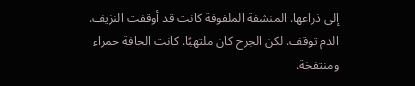إلى ذراعها. المنشفة الملفوفة كانت قد أوقفت النزيف. الدم توقف. لكن الجرح كان ملتهبًا. كانت الحافة حمراء ومنتفخة.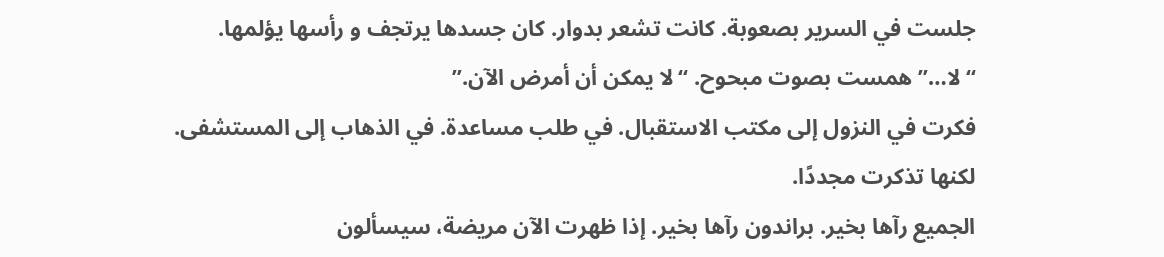جلست في السرير بصعوبة. كانت تشعر بدوار. كان جسدها يرتجف و رأسها يؤلمها.
“لا…” همست بصوت مبحوح. “لا يمكن أن أمرض الآن.”
فكرت في النزول إلى مكتب الاستقبال. في طلب مساعدة. في الذهاب إلى المستشفى.
لكنها تذكرت مجددًا.
الجميع رآها بخير. براندون رآها بخير. إذا ظهرت الآن مريضة، سيسألون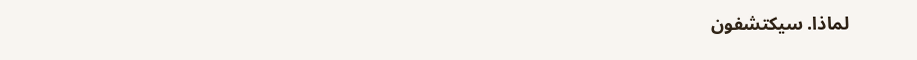لماذا. سيكتشفون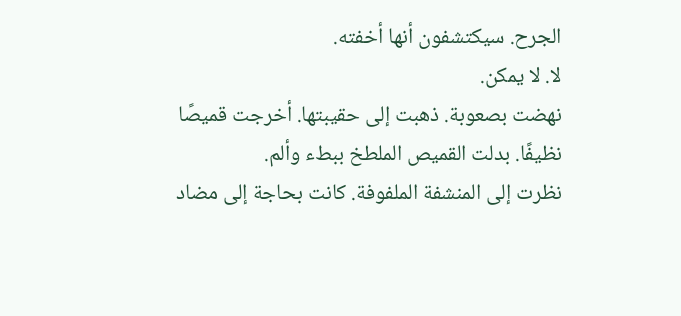الجرح. سيكتشفون أنها أخفته.
لا. لا يمكن.
نهضت بصعوبة. ذهبت إلى حقيبتها. أخرجت قميصًا نظيفًا. بدلت القميص الملطخ ببطء وألم.
نظرت إلى المنشفة الملفوفة. كانت بحاجة إلى مضاد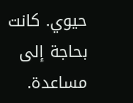حيوي. كانت بحاجة إلى مساعدة.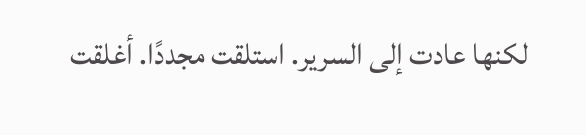لكنها عادت إلى السرير. استلقت مجددًا. أغلقت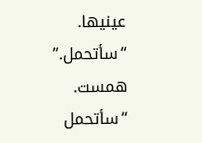عينيها.
“سأتحمل.” همست. “سأتحمل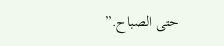حتى الصباح.”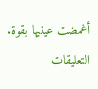أغمضت عينيها بقوة.
التعليقات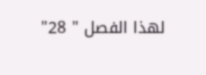لهذا الفصل " 28"